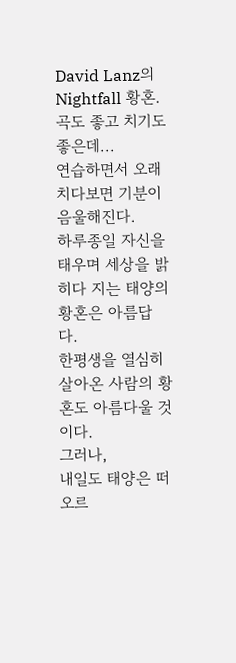David Lanz의 Nightfall 황혼.
곡도 좋고 치기도 좋은데...
연습하면서 오래치다보면 기분이 음울해진다.
하루종일 자신을 태우며 세상을 밝히다 지는 태양의 황혼은 아름답다.
한평생을 열심히 살아온 사람의 황혼도 아름다울 것이다.
그러나,
내일도 태양은 떠오르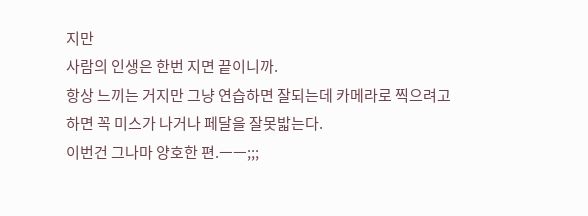지만
사람의 인생은 한번 지면 끝이니까.
항상 느끼는 거지만 그냥 연습하면 잘되는데 카메라로 찍으려고 하면 꼭 미스가 나거나 페달을 잘못밟는다.
이번건 그나마 양호한 편.ㅡㅡ;;;